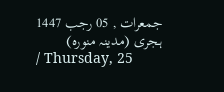جمعرات , 05 رجب 1447 ہجری (مدینہ منورہ)
/ Thursday, 25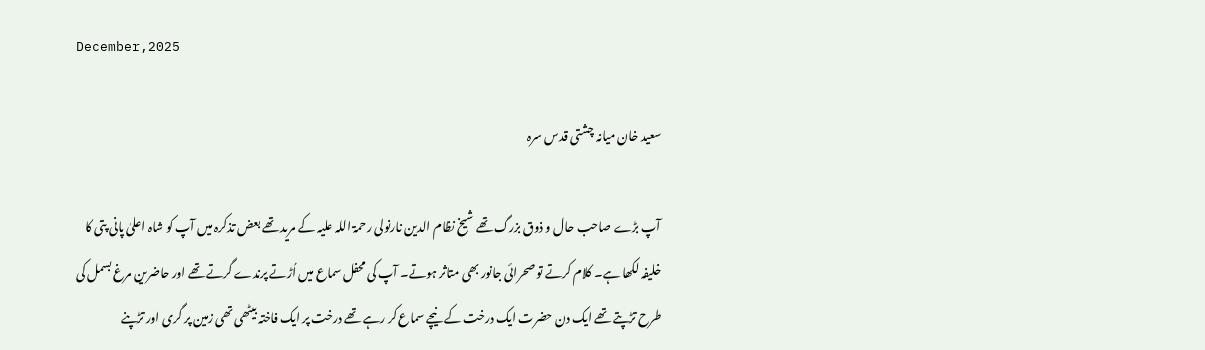December,2025

سعید خان میانہ چشتی قدس سرہ

آپ بڑے صاحب حال و ذوق بزرگ تھے شیخ نظام الدین نارنولی رحمۃ اللہ علیہ کے مرید تھے بعض تذکرہ میں آپ کو شاہ اعلیٰ پانی پتی کا خلیفہ لکھا ہے۔ کلام کرتے تو صحرائی جانور بھی متاثر ہوتے۔ آپ کی محفل سماع میں اُڑتے پرندے گرتے تھے اور حاضرین مرغ بسمل کی طرح تڑپتے تھے ایک دن حضرت ایک درخت کے نیچے سماع کر رہے تھے درخت پر ایک فاختہ بیٹھی تھی زمین پر گری اور تڑپنے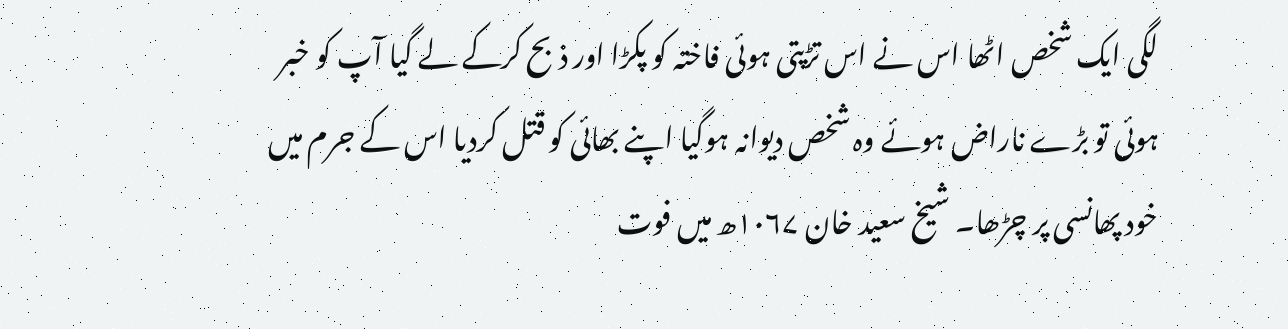لگی ایک شخص اٹھا اس نے اس تڑپتی ہوئی فاختہ کو پکڑا اور ذبح کرکے لے گیا آپ کو خبر ہوئی تو بڑے ناراض ہوئے وہ شخص دیوانہ ہوگیا اپنے بھائی کو قتل کردیا اس کے جرم میں خود پھانسی پر چڑھا۔ شیخ سعید خان ۱۰۶۷ھ میں فوت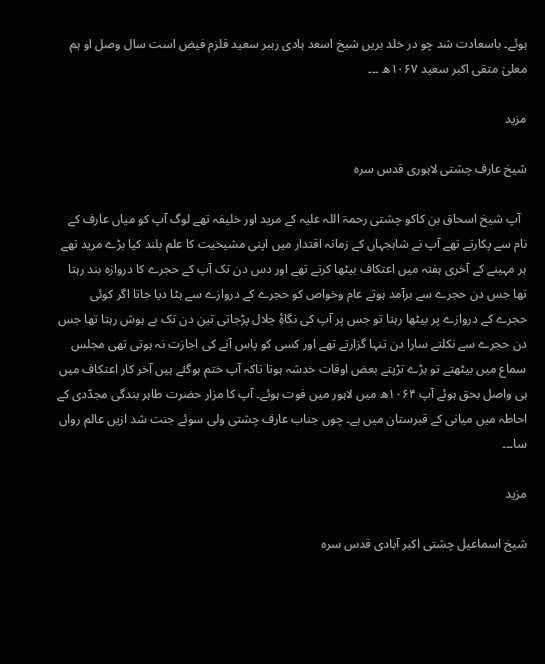ہوئے۔ باسعادت شد چو در خلد بریں شیخ اسعد ہادی رہبر سعید قلزم فیض است سال وصل او ہم معلیٰ متقی اکبر سعید ۱۰۶۷ھ ۔۔۔

مزید

شیخ عارف چشتی لاہوری قدس سرہ

  آپ شیخ اسحاق بن کاکو چشتی رحمۃ اللہ علیہ کے مرید اور خلیفہ تھے لوگ آپ کو میاں عارف کے نام سے پکارتے تھے آپ نے شاہجہاں کے زمانہ اقتدار میں اپنی مشیخیت کا علم بلند کیا بڑے مرید تھے ہر مہینے کے آخری ہفتہ میں اعتکاف بیٹھا کرتے تھے اور دس دن تک آپ کے حجرے کا دروازہ بند رہتا تھا جس دن حجرے سے برآمد ہوتے عام وخواص کو حجرے کے دروازے سے ہٹا دیا جاتا اگر کوئی حجرے کے دروازے پر بیٹھا رہتا تو جس پر آپ کی نگاۂِ جلال پڑجاتی تین دن تک بے ہوش رہتا تھا جس دن حجرے سے نکلتے سارا دن تنہا گزارتے تھے اور کسی کو پاس آنے کی اجازت نہ ہوتی تھی مجلس سماع میں بیٹھتے تو بڑے تڑپتے بعض اوقات خدشہ ہوتا تاکہ آپ ختم ہوگئے ہیں آخر کار اعتکاف میں ہی واصل بحق ہوئے آپ ۱۰۶۴ھ میں لاہور میں فوت ہوئے۔ آپ کا مزار حضرت طاہر بندگی مجدّدی کے احاطہ میں میانی کے قبرستان میں ہے۔ چوں جناب عارف چشتی ولی سوئے جنت شد ازیں عالم رواں سا۔۔۔

مزید

شیخ اسماعیل چشتی اکبر آبادی قدس سرہ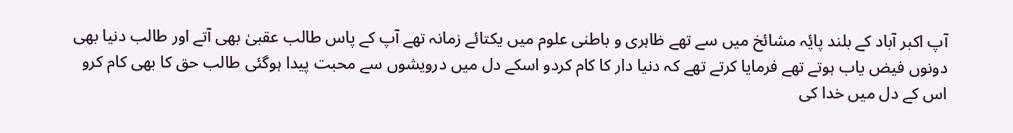آپ اکبر آباد کے بلند پایٔہ مشائخ میں سے تھے ظاہری و باطنی علوم میں یکتائے زمانہ تھے آپ کے پاس طالب عقبیٰ بھی آتے اور طالب دنیا بھی دونوں فیض یاب ہوتے تھے فرمایا کرتے تھے کہ دنیا دار کا کام کردو اسکے دل میں درویشوں سے محبت پیدا ہوگئی طالب حق کا بھی کام کرو اس کے دل میں خدا کی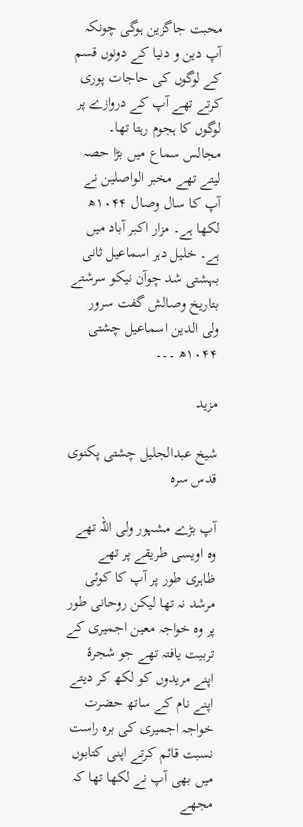محبت جاگزین ہوگی چونکہ آپ دین و دنیا کے دونوں قسم کے لوگوں کی حاجات پوری کرتے تھے آپ کے دروازے پر لوگوں کا ہجوم رہتا تھا۔ مجالس سماع میں بڑا حصہ لیتے تھے مخبر الواصلین نے آپ کا سال وصال ۱۰۴۴ھ لکھا ہے۔ مزار اکبر آباد میں ہے۔ خلیل دہر اسماعیل ثانی بہشتی شد چوآن نیکو سرشتے بتاریخ وصالش گفت سرور ولی الدین اسماعیل چشتی ۱۰۴۴ھ ۔۔۔

مزید

شیخ عبدالجلیل چشتی پکنوی قدس سرہ

آپ بڑے مشہور ولی اللہ تھے وہ اویسی طریقے پر تھے ظاہری طور پر آپ کا کوئی مرشد نہ تھا لیکن روحانی طور پر وہ خواجہ معین اجمیری کے تربیت یافتہ تھے جو شجرۂ اپنے مریدوں کو لکھ کر دیتے اپنے نام کے ساتھ حضرت خواجہ اجمیری کی برہ راست نسبت قائم کرتے اپنی کتابوں میں بھی آپ نے لکھا تھا کہ مجھے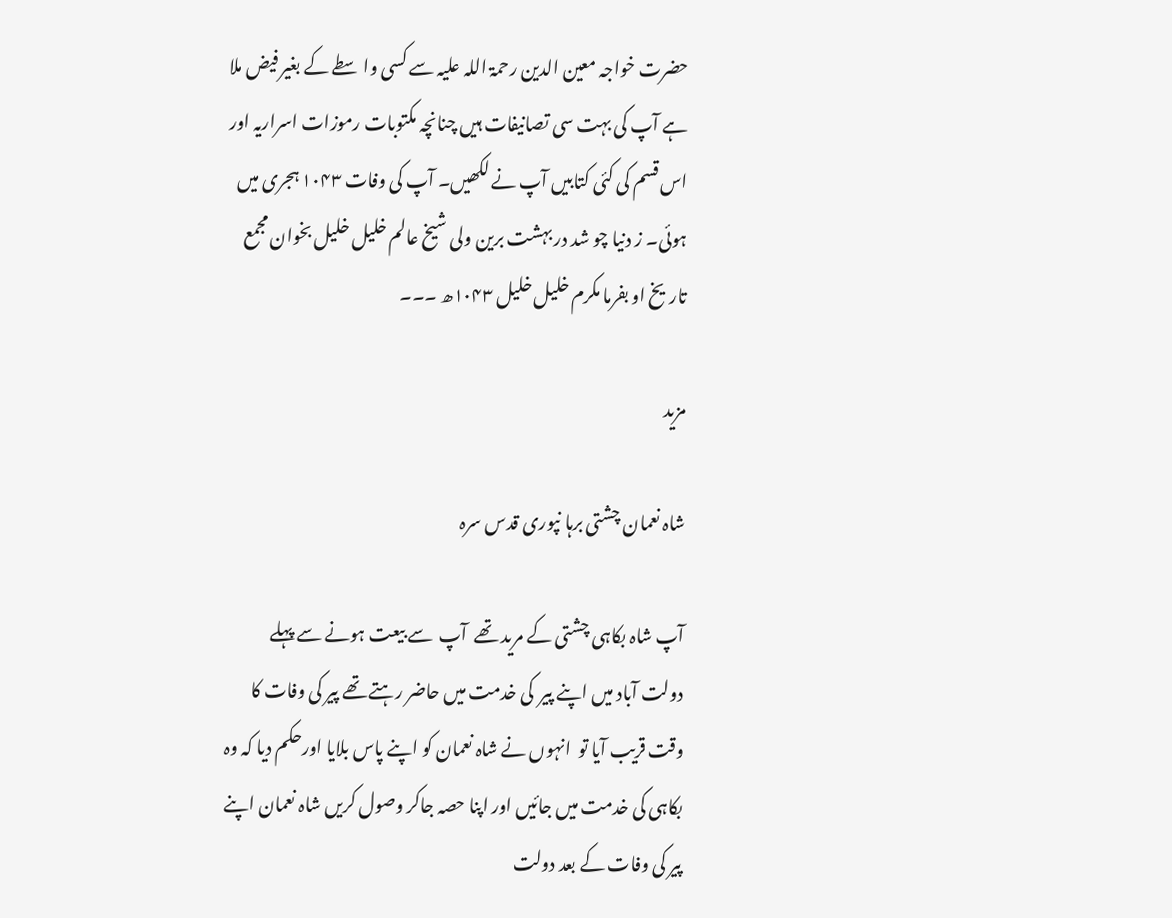حضرت خواجہ معین الدین رحمۃ اللہ علیہ سے کسی واسطے کے بغیر فیض ملا ہے آپ کی بہت سی تصانیفات ہیں چنانچہ مکتوبات رموزات اسراریہ اور اس قسم کی کئی کتابیں آپ نے لکھیں۔ آپ کی وفات ۱۰۴۳ ہجری میں ہوئی۔ ز دنیا چو شد در بہشت برین ولی شیخ عالم خلیل خلیل بخوان مجمع تاریخ او بفرما مکرم خلیل خلیل ۱۰۴۳ھ ۔۔۔

مزید

شاہ نعمان چشتی برہا نپوری قدس سرہ

آپ شاہ بکاہی چشتی کے مرید تھے  آپ  سے بیعت ہونے سے پہلے  دولت آباد میں اپنے پیر  کی خدمت میں حاضر رہتے تھے پیر کی وفات کا  وقت قریب آیا تو  انہوں نے شاہ نعمان کو اپنے پاس بلایا اورحکم دیا کہ وہ بکاہی کی خدمت میں جائیں اور اپنا حصہ جاکر وصول کریں شاہ نعمان اپنے پیر کی وفات کے بعد دولت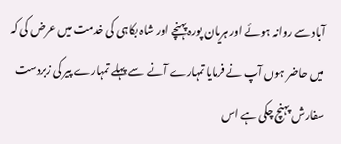آباد سے روانہ ہوئے اور ہریان پورہ پہنچے اور شاہ بکاہی کی خدمت میں عرض کی کہ میں حاضر ہوں آپ نے فرمایا تمہارے آنے  سے پہلے تمہارے پیر کی زبردست سفارش پہنچ چکی ہے اس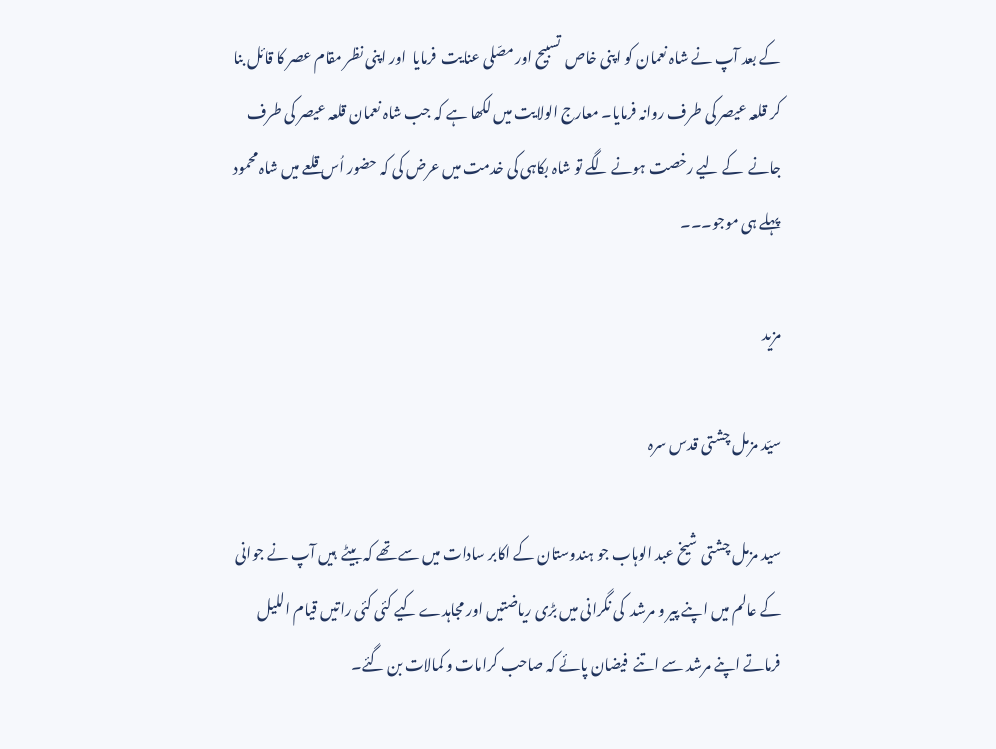کے بعد آپ نے شاہ نعمان کو اپنی خاص  تسبیح اور مصّلی عنایت  فرمایا  اور اپنی نظر مقام عصر کا قائل بنا کر قلعہ عیصر کی طرف روانہ فرمایا۔ معارج الولایت میں لکھا ہے کہ جب شاہ نعمان قلعہ عیصر کی طرف جانے  کے لیے رخصت ہونے لگے تو شاہ بکاہی کی خدمت میں عرض کی کہ حضور اُس قلعے میں شاہ محمود پہلے ہی موجو۔۔۔

مزید

سیّد مزمل چشتی قدس سرہ

سید مزمل چشتی شیخ عبد الوہاب جو ہندوستان کے اکابر سادات میں سے تھے کہ بیٹے  ہیں آپ نے جوانی کے عالم میں اپنے پیر و مرشد  کی نگرانی میں بڑی ریاضتیں اور مجاہدے کیے کئی کئی راتیں قیام اللیل فرماتے اپنے مرشد سے اتنے  فیضان پائے کہ صاحب کرامات و کمالات بن گئے۔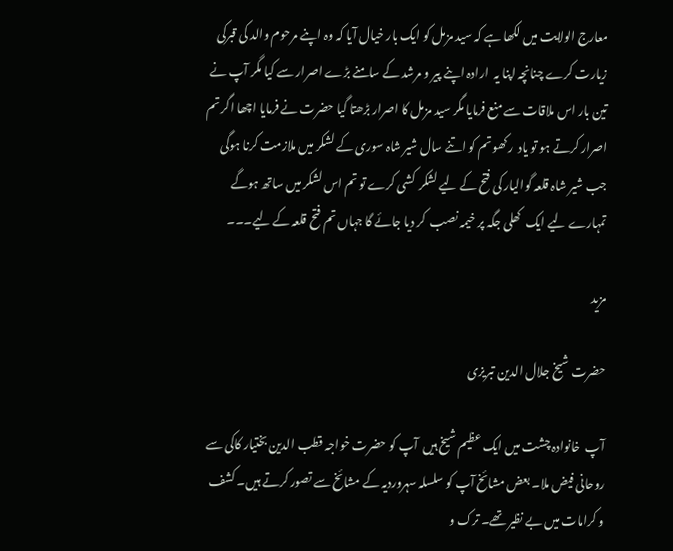معارج الولایت میں لکھا ہے کہ سید مزمل کو ایک بار خیال آیا کہ وہ اپنے مرحوم والد کی قبرکی زیارت کرے چنانچہ اپنا یہ  ارادہ اپنے پیر و مرشد کے سامنے بڑے اصرار سے کیا مگر آپ نے تین بار اس ملاقات سے منع فرمایا مگر سید مزمل کا اصرار بڑھتا گیا حضرت نے فرمایا اچھا اگر تم اصرار کرتے ہو تو یاد  رکھو تم کو اتنے سال شیر شاہ سوری کے لشکر میں ملازمت کرنا ہوگی جب شیر شاہ قلعہ گوالیار کی فتح کے لیے لشکر  کشی کرے تو تم اس لشکر میں ساتھ ہوگے تمہارے لیے ایک  کھلی جگہ پر خیمہ نصب  کر دیا جائے گا جہاں تم فتح قلعہ کے لیے۔۔۔

مزید

حضرت شیخ جلال الدین تبریزی

آپ  خانوادہ چشت میں ایک عظیم شیخ ہیں  آپ کو حضرت خواجہ قطب الدین بختیار کاکی سے روحانی فیض ملا۔ بعض مشائخ آپ کو سلسلہ سہروردیہ کے مشائخ سے تصور کرتے ہیں۔ کشف و کرامات میں بے نظیر تھے۔ ترک و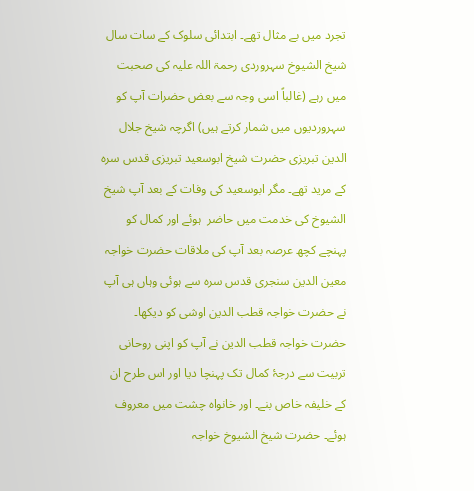تجرد میں بے مثال تھے۔ ابتدائی سلوک کے سات سال شیخ الشیوخ سہروردی رحمۃ اللہ علیہ کی صحبت میں رہے (غالباً اسی وجہ سے بعض حضرات آپ کو سہروردیوں میں شمار کرتے ہیں) اگرچہ شیخ جلال الدین تبریزی حضرت شیخ ابوسعید تبریزی قدس سرہ کے مرید تھے۔ مگر ابوسعید کی وفات کے بعد آپ شیخ الشیوخ کی خدمت میں حاضر  ہوئے اور کمال کو پہنچے کچھ عرصہ بعد آپ کی ملاقات حضرت خواجہ معین الدین سنجری قدس سرہ سے ہوئی وہاں ہی آپ نے حضرت خواجہ قطب الدین اوشی کو دیکھا۔ حضرت خواجہ قطب الدین نے آپ کو اپنی روحانی تربیت سے درجۂ کمال تک پہنچا دیا اور اس طرح ان کے خلیفہ خاص بنے۔ اور خانواہ چشت میں معروف ہوئے۔ حضرت شیخ الشیوخ خواجہ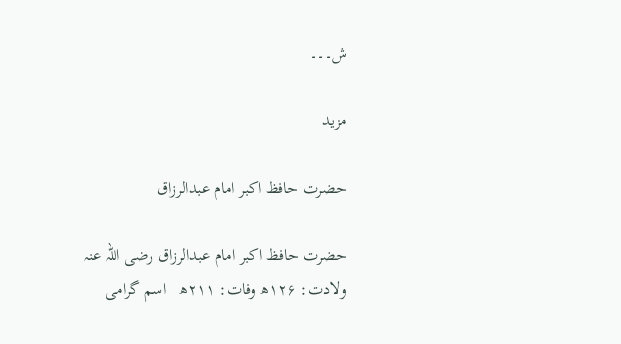ش۔۔۔

مزید

حضرت حافظ اکبر امام عبدالرزاق

حضرت حافظ اکبر امام عبدالرزاق رضی اللہ عنہ ولادت: ۱۲۶ھ وفات: ۲۱۱ھ   اسم گرامی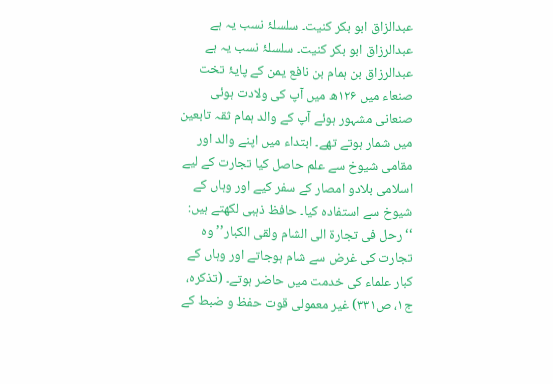عبدالزاق ابو بکر کنیت۔ سلسلۂ نسب یہ ہے عبدالرزاق ابو بکر کنیت۔ سلسلۂ نسب یہ ہے عبدالرزاق بن ہمام بن نافع یمن کے پایۂ تخت صنعاء میں ۱۲۶ھ میں آپ کی ولادت ہوئی صنعانی مشہور ہوئے آپ کے والد ہمام ثقہ تابعین میں شمار ہوتے تھے۔ ابتداء میں اپنے والد اور مقامی شیوخ سے علم حاصل کیا تجارت کے لیے اسلامی بلادو امصار کے سفر کیے اور وہاں کے شیوخ سے استفادہ کیا۔ حافظ ذہبی لکھتے ہیں: ‘‘رحل فی تجارۃ الی الشام ولقی الکبار’’ وہ تجارت کی غرض سے شام ہوجاتے اور وہاں کے کبار علماء کی خدمت میں حاضر ہوتے۔ (تذکرہ، ج۱، ص۳۳۱) غیر معمولی قوت حفظ و ضبط کے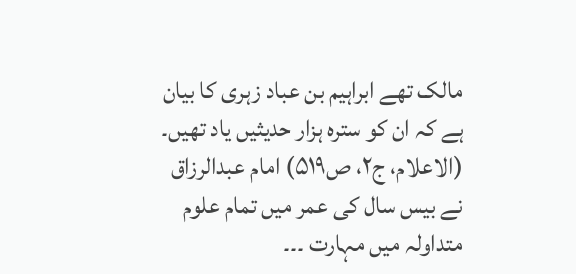مالک تھے ابراہیم بن عباد زہری کا بیان ہے کہ ان کو سترہ ہزار حدیثیں یاد تھیں۔ (الاعلام، ج۲، ص۵۱۹) امام عبدالرزاق نے بیس سال کی عمر میں تمام علوم متداولہ میں مہارت ۔۔۔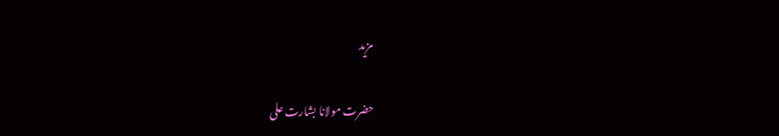مزید

حضرت مولانا بشارت علی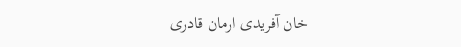خان آفریدی ارمان قادری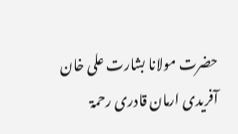حضرت مولانا بشارت علی خان آفریدی ارمان قادری رحمۃ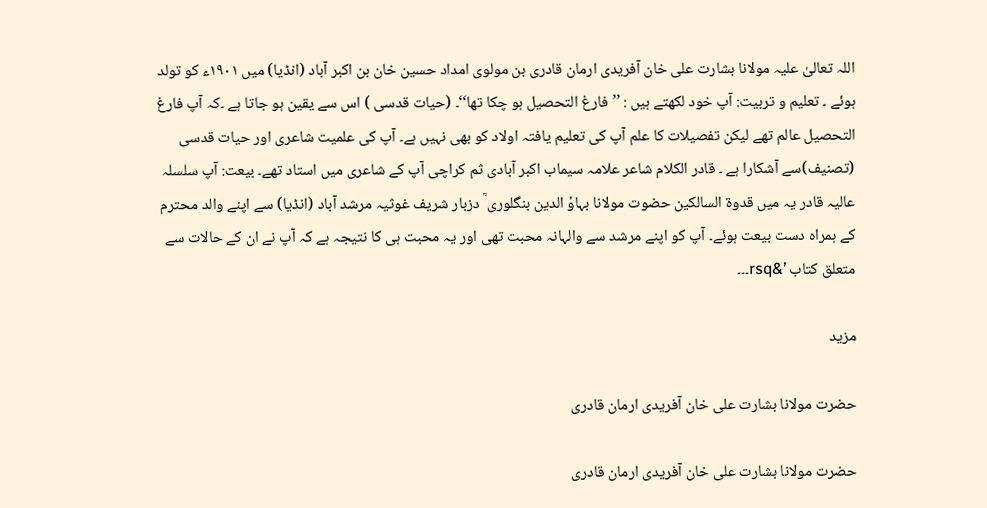اللہ تعالیٰ علیہ مولانا بشارت علی خان آفریدی ارمان قادری بن مولوی امداد حسین خان بن اکبر آباد (انڈیا) میں ۱۹۰۱ء کو تولد ہوئے ۔ تعلیم و تربیت: آپ خود لکھتے ہیں : ’’فارغ التحصیل ہو چکا تھا‘‘۔ (حیات قدسی ) اس سے یقین ہو جاتا ہے ۔کہ آپ فارغ التحصیل عالم تھے لیکن تفصیلات کا علم آپ کی تعلیم یافتہ اولاد کو بھی نہیں ہے۔ آپ کی علمیت شاعری اور حیات قدسی (تصنیف)سے آشکارا ہے ۔ قادر الکلام شاعر علامہ سیماب اکبر آبادی ثم کراچی آپ کے شاعری میں استاد تھے۔ بیعت: آپ سلسلہ عالیہ قادر یہ میں قدوۃ السالکین حضوت مولانا بہاوٗ الدین بنگلوری ؒ دزبار شریف غوثیہ مرشد آباد (انڈیا) سے اپنے والد محترم کے ہمراہ دست بیعت ہوئے۔ آپ کو اپنے مرشد سے والہانہ محبت تھی اور یہ محبت ہی کا نتیجہ ہے کہ آپ نے ان کے حالات سے متعلق کتاب ’&rsq۔۔۔

مزید

حضرت مولانا بشارت علی خان آفریدی ارمان قادری

حضرت مولانا بشارت علی خان آفریدی ارمان قادری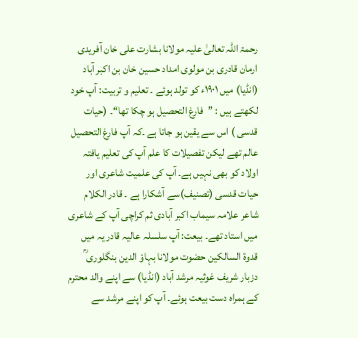رحمۃ اللہ تعالیٰ علیہ مولانا بشارت علی خان آفریدی ارمان قادری بن مولوی امداد حسین خان بن اکبر آباد (انڈیا) میں ۱۹۰۱ء کو تولد ہوئے ۔ تعلیم و تربیت: آپ خود لکھتے ہیں : ’’فارغ التحصیل ہو چکا تھا‘‘۔ (حیات قدسی ) اس سے یقین ہو جاتا ہے ۔کہ آپ فارغ التحصیل عالم تھے لیکن تفصیلات کا علم آپ کی تعلیم یافتہ اولاد کو بھی نہیں ہے۔ آپ کی علمیت شاعری اور حیات قدسی (تصنیف)سے آشکارا ہے ۔ قادر الکلام شاعر علامہ سیماب اکبر آبادی ثم کراچی آپ کے شاعری میں استاد تھے۔ بیعت: آپ سلسلہ عالیہ قادر یہ میں قدوۃ السالکین حضوت مولانا بہاوٗ الدین بنگلوری ؒ دزبار شریف غوثیہ مرشد آباد (انڈیا) سے اپنے والد محترم کے ہمراہ دست بیعت ہوئے۔ آپ کو اپنے مرشد سے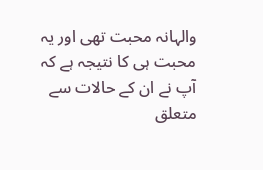والہانہ محبت تھی اور یہ محبت ہی کا نتیجہ ہے کہ آپ نے ان کے حالات سے متعلق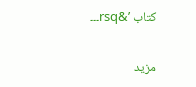کتاب ’&rsq۔۔۔

مزید